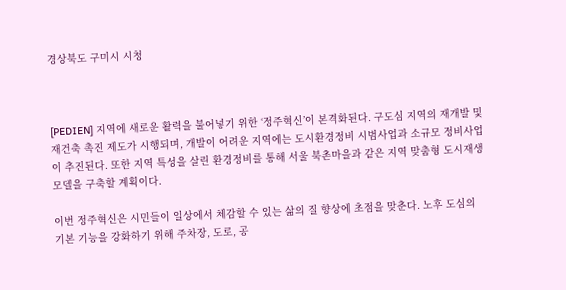경상북도 구미시 시청



[PEDIEN] 지역에 새로운 활력을 불어넣기 위한 ‘정주혁신’이 본격화된다. 구도심 지역의 재개발 및 재건축 촉진 제도가 시행되며, 개발이 어려운 지역에는 도시환경정비 시범사업과 소규모 정비사업이 추진된다. 또한 지역 특성을 살린 환경정비를 통해 서울 북촌마을과 같은 지역 맞춤형 도시재생 모델을 구축할 계획이다.

이번 정주혁신은 시민들이 일상에서 체감할 수 있는 삶의 질 향상에 초점을 맞춘다. 노후 도심의 기본 기능을 강화하기 위해 주차장, 도로, 공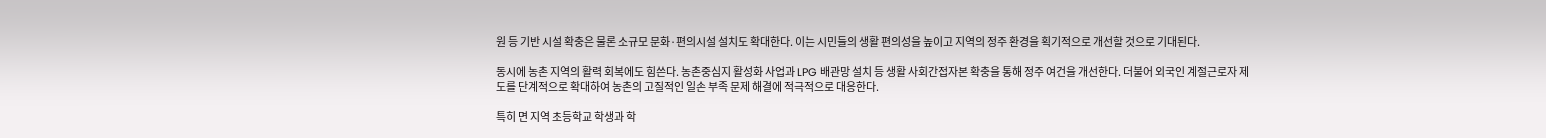원 등 기반 시설 확충은 물론 소규모 문화·편의시설 설치도 확대한다. 이는 시민들의 생활 편의성을 높이고 지역의 정주 환경을 획기적으로 개선할 것으로 기대된다.

동시에 농촌 지역의 활력 회복에도 힘쓴다. 농촌중심지 활성화 사업과 LPG 배관망 설치 등 생활 사회간접자본 확충을 통해 정주 여건을 개선한다. 더불어 외국인 계절근로자 제도를 단계적으로 확대하여 농촌의 고질적인 일손 부족 문제 해결에 적극적으로 대응한다.

특히 면 지역 초등학교 학생과 학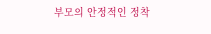부모의 안정적인 정착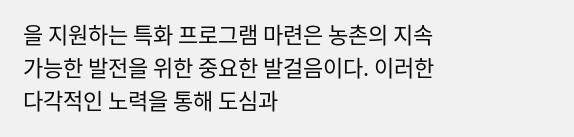을 지원하는 특화 프로그램 마련은 농촌의 지속 가능한 발전을 위한 중요한 발걸음이다. 이러한 다각적인 노력을 통해 도심과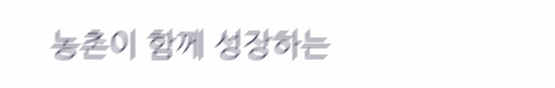농촌이 함께 성장하는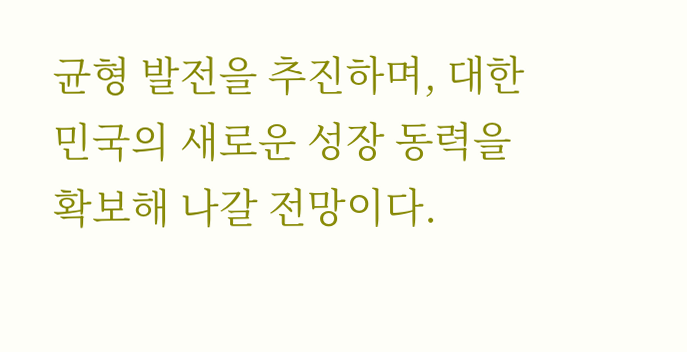균형 발전을 추진하며, 대한민국의 새로운 성장 동력을 확보해 나갈 전망이다.